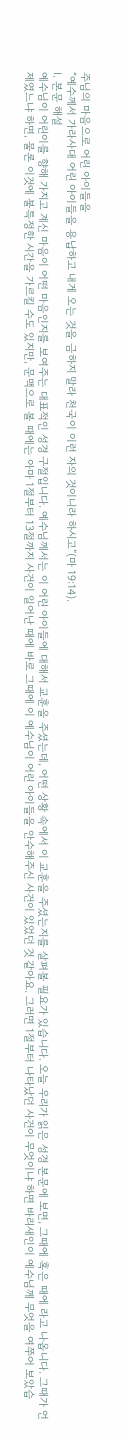주님의 마음으로 어린 아이들을
“예수께서 가라사대 어린 아이들을 용납하고 내게 오는 것을 금하지 말라 천국이 이런 자의 것이니라 하시고”(마 19:14).
Ⅰ. 본문 해설
예수님이 어린이를 향해 가지고 계신 마음이 어떤 마음인지를 보여주는 대표적인 성경 구절입니다. 예수님께서는 이 어린 아이들에 대해서 교훈을 주셨는데, 어떤 상황 속에서 이 교훈을 주셨는지를 살펴볼 필요가 있습니다. 오늘 우리가 읽은 성경 본문에 보면, 그때에 혹은 때에 라고 나옵니다. 그때가 언제였느냐 하면, 물론 이것에 불특정한 시간을 가르킬 수도 있지만, 문맥으로 볼 때에는 아마 1절부터 13절까지 사건이 일어난 때에 바로 그때에 이 예수님이 어린 아이들을 안수해주신 사건이 있었던 것 같아요. 그러면 1절부터 나타났던 사건이 무엇이냐 하면 바리새인이 예수님께 무엇을 여쭈어 보았습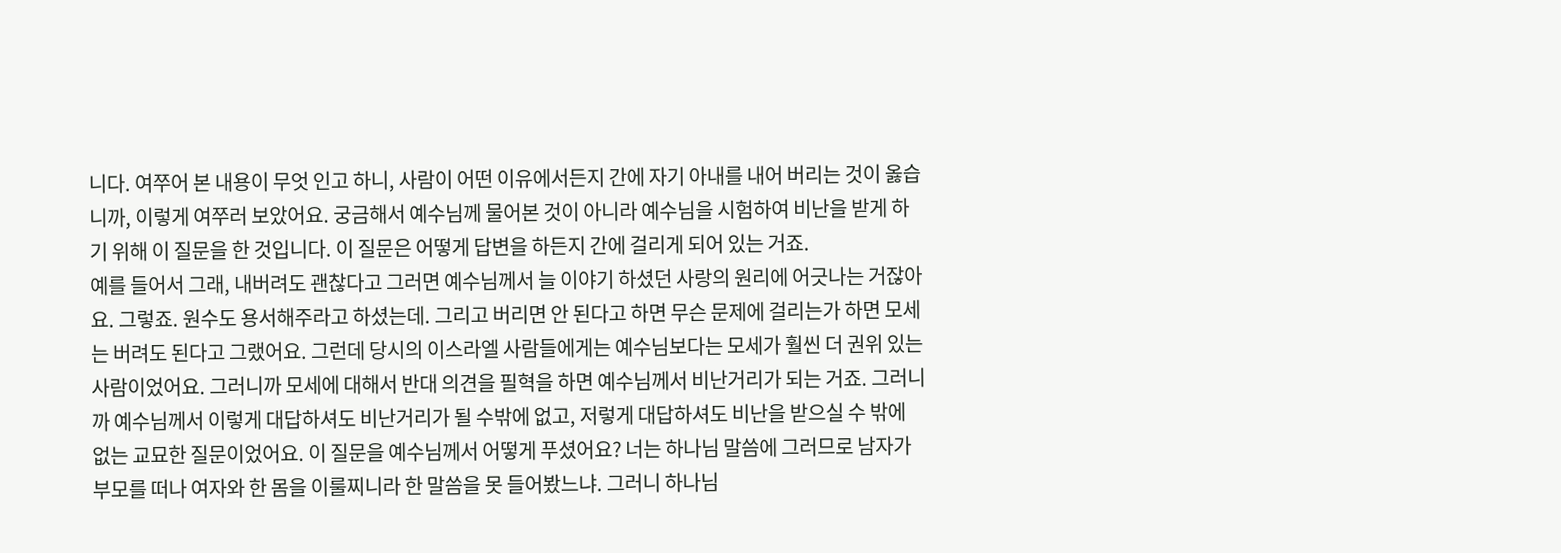니다. 여쭈어 본 내용이 무엇 인고 하니, 사람이 어떤 이유에서든지 간에 자기 아내를 내어 버리는 것이 옳습니까, 이렇게 여쭈러 보았어요. 궁금해서 예수님께 물어본 것이 아니라 예수님을 시험하여 비난을 받게 하기 위해 이 질문을 한 것입니다. 이 질문은 어떻게 답변을 하든지 간에 걸리게 되어 있는 거죠.
예를 들어서 그래, 내버려도 괜찮다고 그러면 예수님께서 늘 이야기 하셨던 사랑의 원리에 어긋나는 거잖아요. 그렇죠. 원수도 용서해주라고 하셨는데. 그리고 버리면 안 된다고 하면 무슨 문제에 걸리는가 하면 모세는 버려도 된다고 그랬어요. 그런데 당시의 이스라엘 사람들에게는 예수님보다는 모세가 훨씬 더 권위 있는 사람이었어요. 그러니까 모세에 대해서 반대 의견을 필혁을 하면 예수님께서 비난거리가 되는 거죠. 그러니까 예수님께서 이렇게 대답하셔도 비난거리가 될 수밖에 없고, 저렇게 대답하셔도 비난을 받으실 수 밖에 없는 교묘한 질문이었어요. 이 질문을 예수님께서 어떻게 푸셨어요? 너는 하나님 말씀에 그러므로 남자가 부모를 떠나 여자와 한 몸을 이룰찌니라 한 말씀을 못 들어봤느냐. 그러니 하나님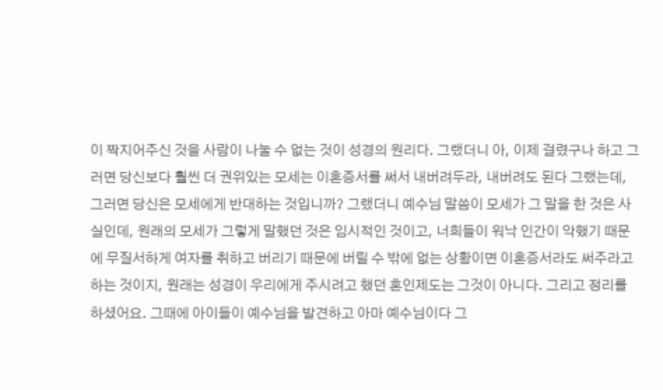이 짝지어주신 것을 사람이 나눌 수 없는 것이 성경의 원리다. 그랬더니 아, 이제 걸렸구나 하고 그러면 당신보다 훨씬 더 권위있는 모세는 이혼증서를 써서 내버려두라, 내버려도 된다 그랬는데, 그러면 당신은 모세에게 반대하는 것입니까? 그랬더니 예수님 말씀이 모세가 그 말을 한 것은 사실인데, 원래의 모세가 그렇게 말했던 것은 임시적인 것이고, 너희들이 워낙 인간이 악했기 때문에 무질서하게 여자를 취하고 버리기 때문에 버릴 수 밖에 없는 상황이면 이혼증서라도 써주라고 하는 것이지, 원래는 성경이 우리에게 주시려고 했던 혼인제도는 그것이 아니다. 그리고 정리를 하셨어요. 그때에 아이들이 예수님을 발견하고 아마 예수님이다 그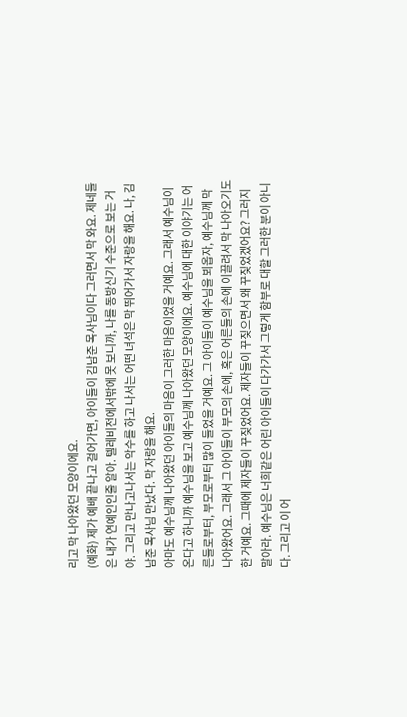리고 막 나아왔던 모양이에요.
(예화) 제가 예배 끝나고 걸어가면, 아이들이 김남준 목사님이다 그러면서 막 와요. 제네들은 내가 연예인인줄 알아. 텔레비전에서밖에 못 보니까, 나를 동방신기 수준으로 보는 거야. 그리고 만나고나서는 악수를 하고 나서는 어떤 녀석은 막 뛰어가서 자랑을 해요. 나, 김남준 목사님 만났다. 막 자랑을 해요.
아마도 예수님께 나아왔던 아이들의 마음이 그러한 마음이었을 거예요. 그래서 예수님이 온다고 하니까 예수님을 보고 예수님께 나아왔던 모양이에요. 예수님에 대한 이야기는 어른들로부터, 부모로부터 많이 들었을 거예요. 그 아이들이 예수님을 뵈옵자, 예수님께 막 나아왔어요. 그래서 그 아이들이 부모의 손에, 혹은 어른들의 손에 이끌려서 막 나아오기도 한 거예요. 그때에 제자들이 꾸짖었어요. 제자들이 꾸짖으면서 왜 꾸짖었겠어요? 그러지 말아라. 예수님은 너희같은 어린 아이들이 다가가서 그렇게 함부로 대할 그러한 분이 아니다. 그리고 이 어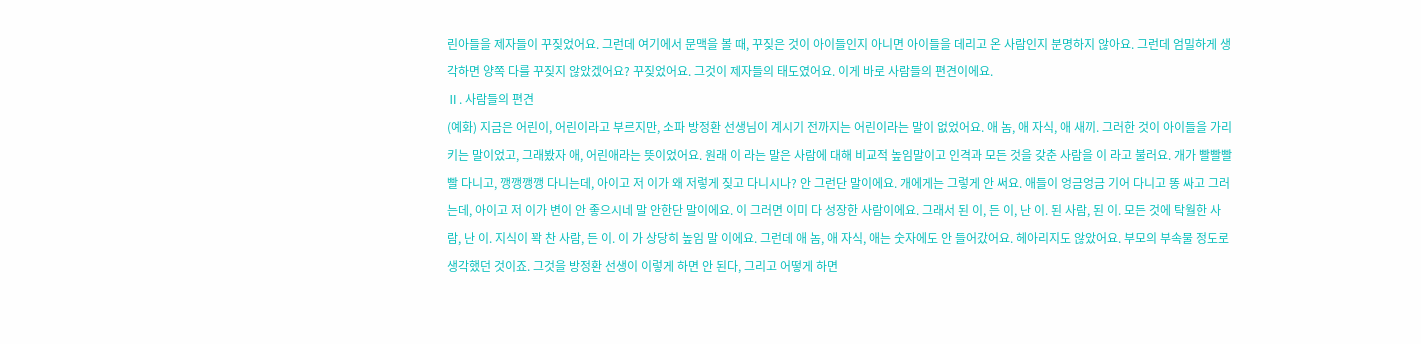린아들을 제자들이 꾸짖었어요. 그런데 여기에서 문맥을 볼 때, 꾸짖은 것이 아이들인지 아니면 아이들을 데리고 온 사람인지 분명하지 않아요. 그런데 엄밀하게 생각하면 양쪽 다를 꾸짖지 않았겠어요? 꾸짖었어요. 그것이 제자들의 태도였어요. 이게 바로 사람들의 편견이에요.
Ⅱ. 사람들의 편견
(예화) 지금은 어린이, 어린이라고 부르지만, 소파 방정환 선생님이 계시기 전까지는 어린이라는 말이 없었어요. 애 놈, 애 자식, 애 새끼. 그러한 것이 아이들을 가리키는 말이었고, 그래봤자 애, 어린애라는 뜻이었어요. 원래 이 라는 말은 사람에 대해 비교적 높임말이고 인격과 모든 것을 갖춘 사람을 이 라고 불러요. 개가 빨빨빨빨 다니고, 깽깽깽깽 다니는데, 아이고 저 이가 왜 저렇게 짖고 다니시나? 안 그런단 말이에요. 개에게는 그렇게 안 써요. 애들이 엉금엉금 기어 다니고 똥 싸고 그러는데, 아이고 저 이가 변이 안 좋으시네 말 안한단 말이에요. 이 그러면 이미 다 성장한 사람이에요. 그래서 된 이, 든 이, 난 이. 된 사람, 된 이. 모든 것에 탁월한 사람, 난 이. 지식이 꽉 찬 사람, 든 이. 이 가 상당히 높임 말 이에요. 그런데 애 놈, 애 자식, 애는 숫자에도 안 들어갔어요. 헤아리지도 않았어요. 부모의 부속물 정도로 생각했던 것이죠. 그것을 방정환 선생이 이렇게 하면 안 된다, 그리고 어떻게 하면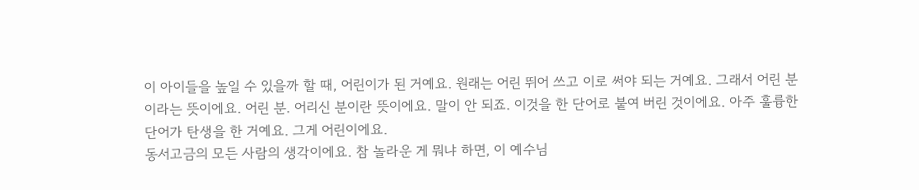이 아이들을 높일 수 있을까 할 때, 어린이가 된 거예요. 원래는 어린 뛰어 쓰고 이로 써야 되는 거예요. 그래서 어린 분이라는 뜻이에요. 어린 분. 어리신 분이란 뜻이에요. 말이 안 되죠. 이것을 한 단어로 붙여 버린 것이에요. 아주 훌륭한 단어가 탄생을 한 거예요. 그게 어린이에요.
동서고금의 모든 사람의 생각이에요. 참 놀라운 게 뭐냐 하면, 이 예수님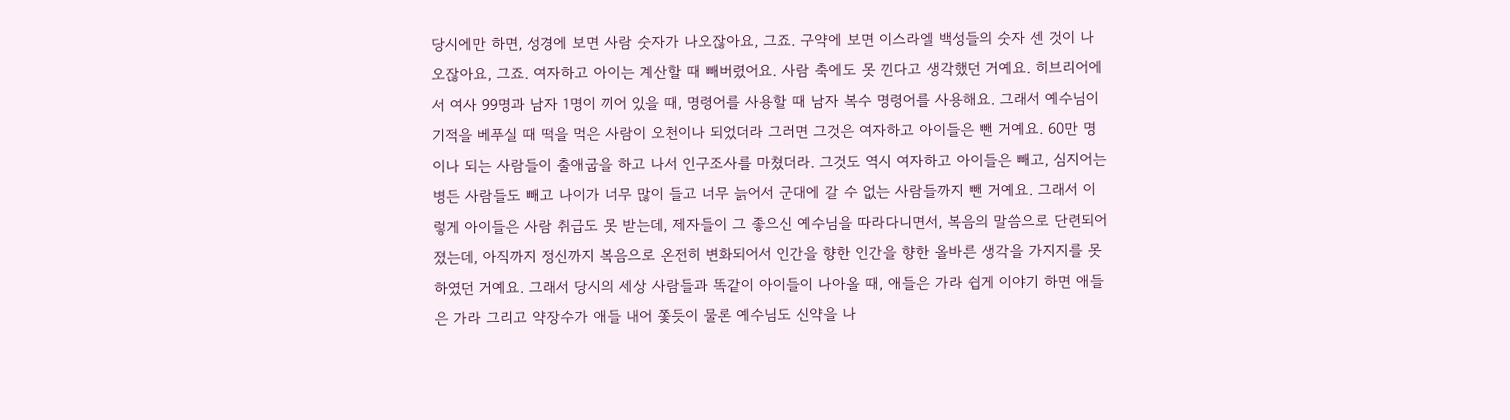당시에만 하면, 성경에 보면 사람 숫자가 나오잖아요, 그죠. 구약에 보면 이스라엘 백성들의 숫자 센 것이 나오잖아요, 그죠. 여자하고 아이는 계산할 때 빼버렸어요. 사람 축에도 못 낀다고 생각했던 거예요. 히브리어에서 여사 99명과 남자 1명이 끼어 있을 때, 명령어를 사용할 때 남자 복수 명령어를 사용해요. 그래서 예수님이 기적을 베푸실 때 떡을 먹은 사람이 오천이나 되었더라 그러면 그것은 여자하고 아이들은 뺀 거예요. 60만 명이나 되는 사람들이 출애굽을 하고 나서 인구조사를 마쳤더라. 그것도 역시 여자하고 아이들은 빼고, 심지어는 병든 사람들도 빼고 나이가 너무 많이 들고 너무 늙어서 군대에 갈 수 없는 사람들까지 뺀 거예요. 그래서 이렇게 아이들은 사람 취급도 못 받는데, 제자들이 그 좋으신 예수님을 따라다니면서, 복음의 말씀으로 단련되어 졌는데, 아직까지 정신까지 복음으로 온전히 변화되어서 인간을 향한 인간을 향한 올바른 생각을 가지지를 못하였던 거예요. 그래서 당시의 세상 사람들과 똑같이 아이들이 나아올 때, 애들은 가라 쉽게 이야기 하면 애들은 가라 그리고 약장수가 애들 내어 쫓듯이 물론 예수님도 신약을 나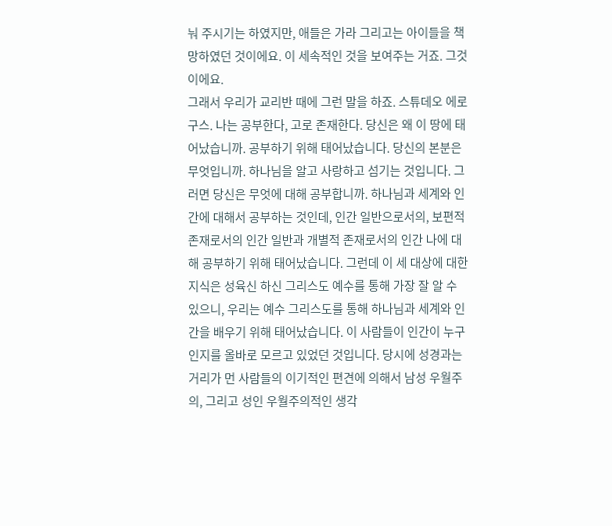눠 주시기는 하였지만, 애들은 가라 그리고는 아이들을 책망하였던 것이에요. 이 세속적인 것을 보여주는 거죠. 그것이에요.
그래서 우리가 교리반 때에 그런 말을 하죠. 스튜데오 에로구스. 나는 공부한다, 고로 존재한다. 당신은 왜 이 땅에 태어났습니까. 공부하기 위해 태어났습니다. 당신의 본분은 무엇입니까. 하나님을 알고 사랑하고 섬기는 것입니다. 그러면 당신은 무엇에 대해 공부합니까. 하나님과 세계와 인간에 대해서 공부하는 것인데, 인간 일반으로서의, 보편적 존재로서의 인간 일반과 개별적 존재로서의 인간 나에 대해 공부하기 위해 태어났습니다. 그런데 이 세 대상에 대한 지식은 성육신 하신 그리스도 예수를 통해 가장 잘 알 수 있으니, 우리는 예수 그리스도를 통해 하나님과 세계와 인간을 배우기 위해 태어났습니다. 이 사람들이 인간이 누구인지를 올바로 모르고 있었던 것입니다. 당시에 성경과는 거리가 먼 사람들의 이기적인 편견에 의해서 남성 우월주의, 그리고 성인 우월주의적인 생각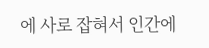에 사로 잡혀서 인간에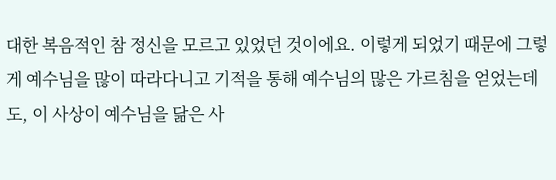대한 복음적인 참 정신을 모르고 있었던 것이에요. 이렇게 되었기 때문에 그렇게 예수님을 많이 따라다니고 기적을 통해 예수님의 많은 가르침을 얻었는데도, 이 사상이 예수님을 닮은 사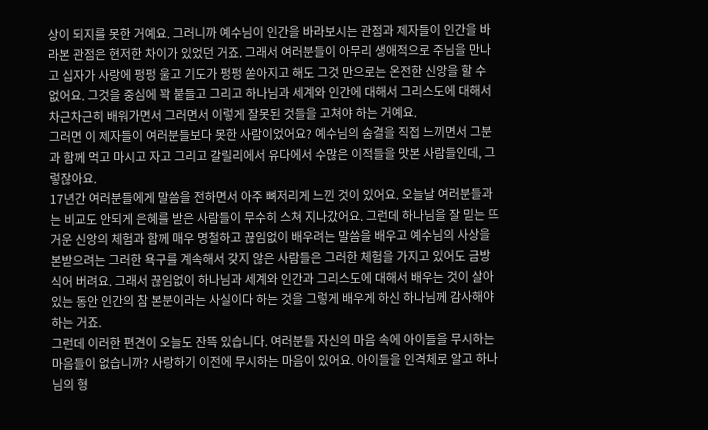상이 되지를 못한 거예요. 그러니까 예수님이 인간을 바라보시는 관점과 제자들이 인간을 바라본 관점은 현저한 차이가 있었던 거죠. 그래서 여러분들이 아무리 생애적으로 주님을 만나고 십자가 사랑에 펑펑 울고 기도가 펑펑 쏟아지고 해도 그것 만으로는 온전한 신앙을 할 수 없어요. 그것을 중심에 꽉 붙들고 그리고 하나님과 세계와 인간에 대해서 그리스도에 대해서 차근차근히 배워가면서 그러면서 이렇게 잘못된 것들을 고쳐야 하는 거예요.
그러면 이 제자들이 여러분들보다 못한 사람이었어요? 예수님의 숨결을 직접 느끼면서 그분과 함께 먹고 마시고 자고 그리고 갈릴리에서 유다에서 수많은 이적들을 맛본 사람들인데, 그렇잖아요.
17년간 여러분들에게 말씀을 전하면서 아주 뼈저리게 느낀 것이 있어요. 오늘날 여러분들과는 비교도 안되게 은혜를 받은 사람들이 무수히 스쳐 지나갔어요. 그런데 하나님을 잘 믿는 뜨거운 신앙의 체험과 함께 매우 명철하고 끊임없이 배우려는 말씀을 배우고 예수님의 사상을 본받으려는 그러한 욕구를 계속해서 갖지 않은 사람들은 그러한 체험을 가지고 있어도 금방 식어 버려요. 그래서 끊임없이 하나님과 세계와 인간과 그리스도에 대해서 배우는 것이 살아있는 동안 인간의 참 본분이라는 사실이다 하는 것을 그렇게 배우게 하신 하나님께 감사해야 하는 거죠.
그런데 이러한 편견이 오늘도 잔뜩 있습니다. 여러분들 자신의 마음 속에 아이들을 무시하는 마음들이 없습니까? 사랑하기 이전에 무시하는 마음이 있어요. 아이들을 인격체로 알고 하나님의 형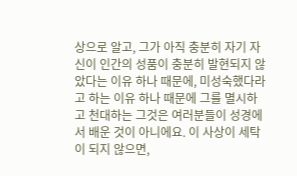상으로 알고, 그가 아직 충분히 자기 자신이 인간의 성품이 충분히 발현되지 않았다는 이유 하나 때문에, 미성숙했다라고 하는 이유 하나 때문에 그를 멸시하고 천대하는 그것은 여러분들이 성경에서 배운 것이 아니에요. 이 사상이 세탁이 되지 않으면,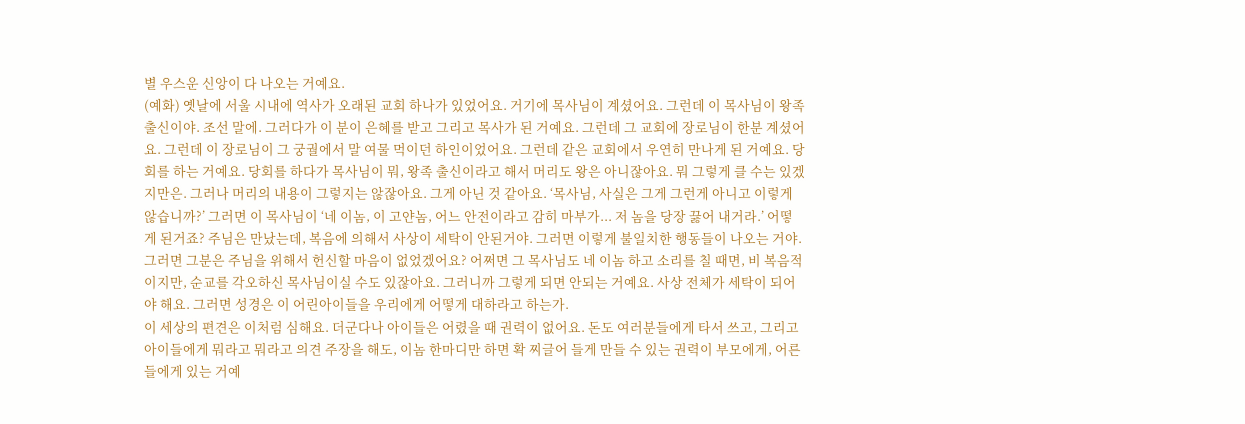별 우스운 신앙이 다 나오는 거예요.
(예화) 옛날에 서울 시내에 역사가 오래된 교회 하나가 있었어요. 거기에 목사님이 계셨어요. 그런데 이 목사님이 왕족 출신이야. 조선 말에. 그러다가 이 분이 은혜를 받고 그리고 목사가 된 거예요. 그런데 그 교회에 장로님이 한분 계셨어요. 그런데 이 장로님이 그 궁궐에서 말 여물 먹이던 하인이었어요. 그런데 같은 교회에서 우연히 만나게 된 거예요. 당회를 하는 거예요. 당회를 하다가 목사님이 뭐, 왕족 출신이라고 해서 머리도 왕은 아니잖아요. 뭐 그렇게 클 수는 있겠지만은. 그러나 머리의 내용이 그렇지는 않잖아요. 그게 아닌 것 같아요. ‘목사님, 사실은 그게 그런게 아니고 이렇게 않습니까?’ 그러면 이 목사님이 ‘네 이놈, 이 고얀놈, 어느 안전이라고 감히 마부가... 저 놈을 당장 끓어 내거라.’ 어떻게 된거죠? 주님은 만났는데, 복음에 의해서 사상이 세탁이 안된거야. 그러면 이렇게 불일치한 행동들이 나오는 거야. 그러면 그분은 주님을 위해서 헌신할 마음이 없었겠어요? 어쩌면 그 목사님도 네 이놈 하고 소리를 칠 때면, 비 복음적이지만, 순교를 각오하신 목사님이실 수도 있잖아요. 그러니까 그렇게 되면 안되는 거예요. 사상 전체가 세탁이 되어야 해요. 그러면 성경은 이 어린아이들을 우리에게 어떻게 대하라고 하는가.
이 세상의 편견은 이처럼 심해요. 더군다나 아이들은 어렸을 때 권력이 없어요. 돈도 여러분들에게 타서 쓰고, 그리고 아이들에게 뭐라고 뭐라고 의견 주장을 해도, 이놈 한마디만 하면 확 찌글어 들게 만들 수 있는 권력이 부모에게, 어른들에게 있는 거예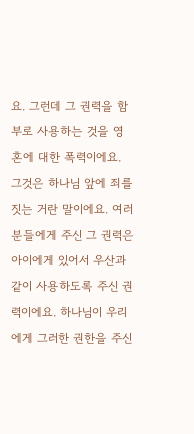요. 그런데 그 권력을 함부로 사용하는 것을 영혼에 대한 폭력이에요. 그것은 하나님 앞에 죄를 짓는 거란 말이에요. 여러분들에게 주신 그 권력은 아이에게 있어서 우산과 같이 사용하도록 주신 권력이에요. 하나님이 우리에게 그러한 권한을 주신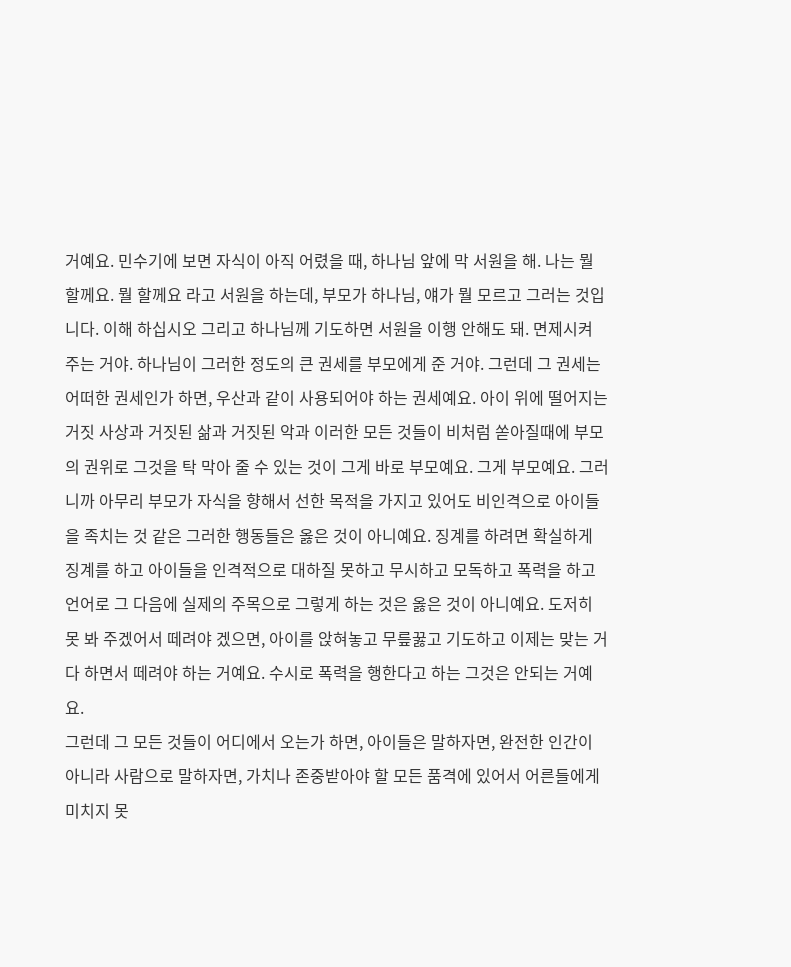거예요. 민수기에 보면 자식이 아직 어렸을 때, 하나님 앞에 막 서원을 해. 나는 뭘 할께요. 뭘 할께요 라고 서원을 하는데, 부모가 하나님, 얘가 뭘 모르고 그러는 것입니다. 이해 하십시오 그리고 하나님께 기도하면 서원을 이행 안해도 돼. 면제시켜 주는 거야. 하나님이 그러한 정도의 큰 권세를 부모에게 준 거야. 그런데 그 권세는 어떠한 권세인가 하면, 우산과 같이 사용되어야 하는 권세예요. 아이 위에 떨어지는 거짓 사상과 거짓된 삶과 거짓된 악과 이러한 모든 것들이 비처럼 쏟아질때에 부모의 권위로 그것을 탁 막아 줄 수 있는 것이 그게 바로 부모예요. 그게 부모예요. 그러니까 아무리 부모가 자식을 향해서 선한 목적을 가지고 있어도 비인격으로 아이들을 족치는 것 같은 그러한 행동들은 옳은 것이 아니예요. 징계를 하려면 확실하게 징계를 하고 아이들을 인격적으로 대하질 못하고 무시하고 모독하고 폭력을 하고 언어로 그 다음에 실제의 주목으로 그렇게 하는 것은 옳은 것이 아니예요. 도저히 못 봐 주겠어서 떼려야 겠으면, 아이를 앉혀놓고 무릎꿇고 기도하고 이제는 맞는 거다 하면서 떼려야 하는 거예요. 수시로 폭력을 행한다고 하는 그것은 안되는 거예요.
그런데 그 모든 것들이 어디에서 오는가 하면, 아이들은 말하자면, 완전한 인간이 아니라 사람으로 말하자면, 가치나 존중받아야 할 모든 품격에 있어서 어른들에게 미치지 못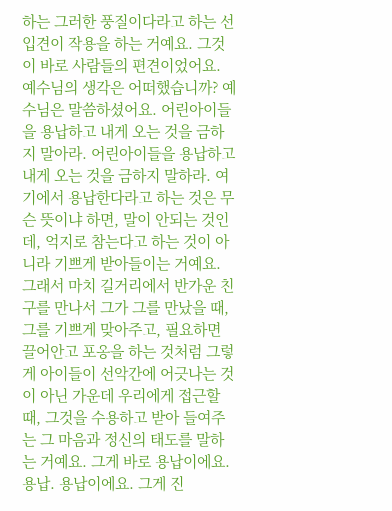하는 그러한 풍질이다라고 하는 선입견이 작용을 하는 거예요. 그것이 바로 사람들의 편견이었어요.
예수님의 생각은 어떠했습니까? 예수님은 말씀하셨어요. 어린아이들을 용납하고 내게 오는 것을 금하지 말아라. 어린아이들을 용납하고 내게 오는 것을 금하지 말하라. 여기에서 용납한다라고 하는 것은 무슨 뜻이냐 하면, 말이 안되는 것인데, 억지로 참는다고 하는 것이 아니라 기쁘게 받아들이는 거예요. 그래서 마치 길거리에서 반가운 친구를 만나서 그가 그를 만났을 때, 그를 기쁘게 맞아주고, 필요하면 끌어안고 포옹을 하는 것처럼 그렇게 아이들이 선악간에 어긋나는 것이 아닌 가운데 우리에게 접근할 때, 그것을 수용하고 받아 들여주는 그 마음과 정신의 태도를 말하는 거예요. 그게 바로 용납이에요. 용납. 용납이에요. 그게 진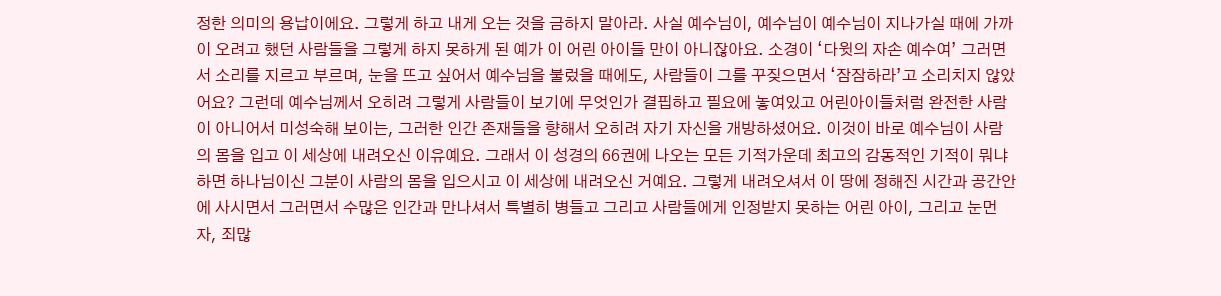정한 의미의 용납이에요. 그렇게 하고 내게 오는 것을 금하지 말아라. 사실 예수님이, 예수님이 예수님이 지나가실 때에 가까이 오려고 했던 사람들을 그렇게 하지 못하게 된 예가 이 어린 아이들 만이 아니잖아요. 소경이 ‘다윗의 자손 예수여’ 그러면서 소리를 지르고 부르며, 눈을 뜨고 싶어서 예수님을 불렀을 때에도, 사람들이 그를 꾸짖으면서 ‘잠잠하라’고 소리치지 않았어요? 그런데 예수님께서 오히려 그렇게 사람들이 보기에 무엇인가 결핍하고 필요에 놓여있고 어린아이들처럼 완전한 사람이 아니어서 미성숙해 보이는, 그러한 인간 존재들을 향해서 오히려 자기 자신을 개방하셨어요. 이것이 바로 예수님이 사람의 몸을 입고 이 세상에 내려오신 이유예요. 그래서 이 성경의 66권에 나오는 모든 기적가운데 최고의 감동적인 기적이 뭐냐 하면 하나님이신 그분이 사람의 몸을 입으시고 이 세상에 내려오신 거예요. 그렇게 내려오셔서 이 땅에 정해진 시간과 공간안에 사시면서 그러면서 수많은 인간과 만나셔서 특별히 병들고 그리고 사람들에게 인정받지 못하는 어린 아이, 그리고 눈먼 자, 죄많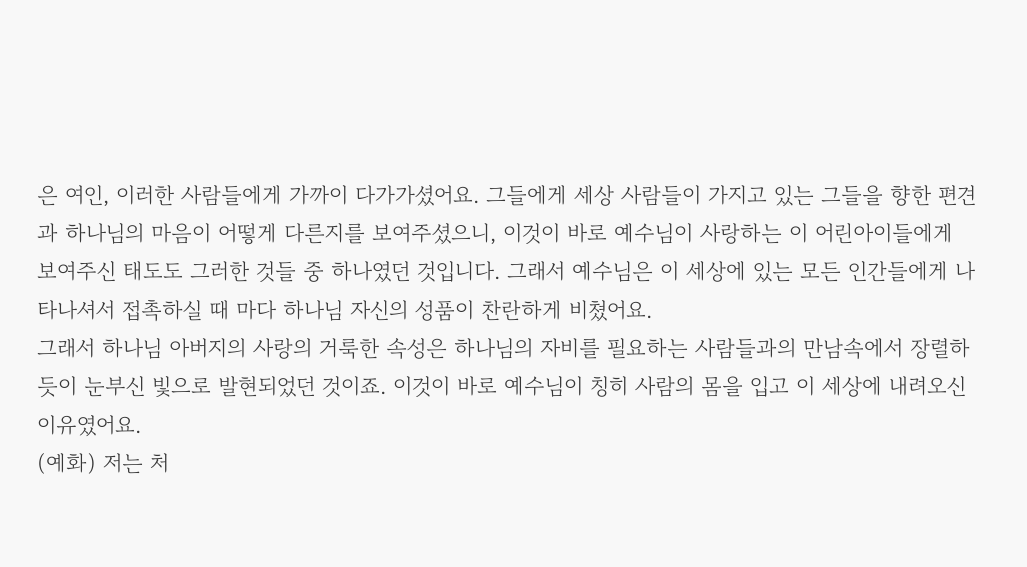은 여인, 이러한 사람들에게 가까이 다가가셨어요. 그들에게 세상 사람들이 가지고 있는 그들을 향한 편견과 하나님의 마음이 어떻게 다른지를 보여주셨으니, 이것이 바로 예수님이 사랑하는 이 어린아이들에게 보여주신 태도도 그러한 것들 중 하나였던 것입니다. 그래서 예수님은 이 세상에 있는 모든 인간들에게 나타나셔서 접촉하실 때 마다 하나님 자신의 성품이 찬란하게 비쳤어요.
그래서 하나님 아버지의 사랑의 거룩한 속성은 하나님의 자비를 필요하는 사람들과의 만남속에서 장렬하듯이 눈부신 빛으로 발현되었던 것이죠. 이것이 바로 예수님이 칭히 사람의 몸을 입고 이 세상에 내려오신 이유였어요.
(예화) 저는 처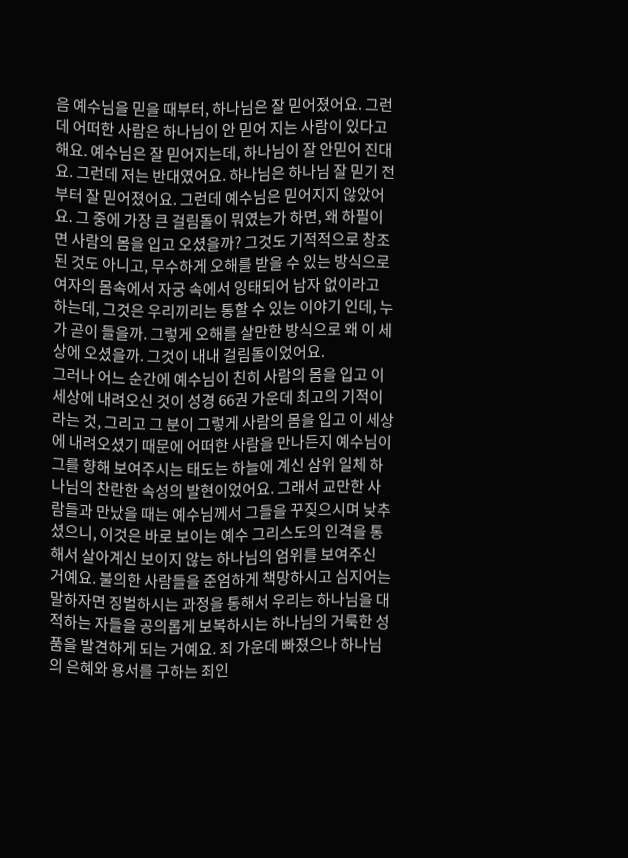음 예수님을 믿을 때부터, 하나님은 잘 믿어졌어요. 그런데 어떠한 사람은 하나님이 안 믿어 지는 사람이 있다고 해요. 예수님은 잘 믿어지는데, 하나님이 잘 안믿어 진대요. 그런데 저는 반대였어요. 하나님은 하나님 잘 믿기 전부터 잘 믿어졌어요. 그런데 예수님은 믿어지지 않았어요. 그 중에 가장 큰 걸림돌이 뭐였는가 하면, 왜 하필이면 사람의 몸을 입고 오셨을까? 그것도 기적적으로 창조된 것도 아니고, 무수하게 오해를 받을 수 있는 방식으로 여자의 몸속에서 자궁 속에서 잉태되어 남자 없이라고 하는데, 그것은 우리끼리는 통할 수 있는 이야기 인데, 누가 곧이 들을까. 그렇게 오해를 살만한 방식으로 왜 이 세상에 오셨을까. 그것이 내내 걸림돌이었어요.
그러나 어느 순간에 예수님이 친히 사람의 몸을 입고 이 세상에 내려오신 것이 성경 66권 가운데 최고의 기적이라는 것, 그리고 그 분이 그렇게 사람의 몸을 입고 이 세상에 내려오셨기 때문에 어떠한 사람을 만나든지 예수님이 그를 향해 보여주시는 태도는 하늘에 계신 삼위 일체 하나님의 찬란한 속성의 발현이었어요. 그래서 교만한 사람들과 만났을 때는 예수님께서 그들을 꾸짖으시며 낮추셨으니, 이것은 바로 보이는 예수 그리스도의 인격을 통해서 살아계신 보이지 않는 하나님의 엄위를 보여주신 거예요. 불의한 사람들을 준엄하게 책망하시고 심지어는 말하자면 징벌하시는 과정을 통해서 우리는 하나님을 대적하는 자들을 공의롭게 보복하시는 하나님의 거룩한 성품을 발견하게 되는 거예요. 죄 가운데 빠졌으나 하나님의 은혜와 용서를 구하는 죄인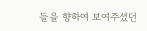들을 향하여 보여주셨던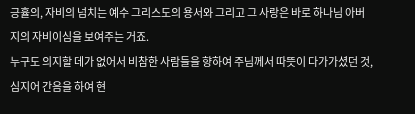긍휼의, 자비의 넘치는 예수 그리스도의 용서와 그리고 그 사랑은 바로 하나님 아버지의 자비이심을 보여주는 거죠.
누구도 의지할 데가 없어서 비참한 사람들을 향하여 주님께서 따뜻이 다가가셨던 것, 심지어 간음을 하여 현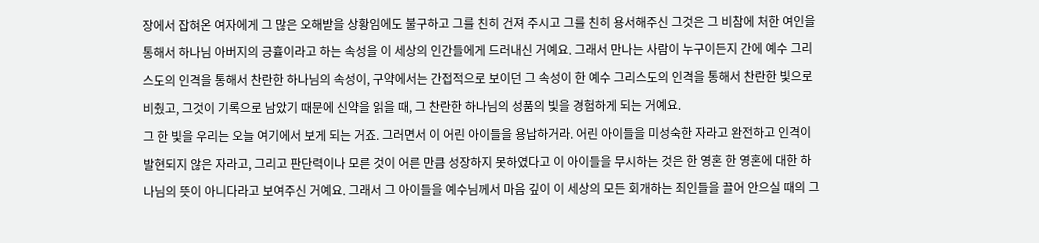장에서 잡혀온 여자에게 그 많은 오해받을 상황임에도 불구하고 그를 친히 건져 주시고 그를 친히 용서해주신 그것은 그 비참에 처한 여인을 통해서 하나님 아버지의 긍휼이라고 하는 속성을 이 세상의 인간들에게 드러내신 거예요. 그래서 만나는 사람이 누구이든지 간에 예수 그리스도의 인격을 통해서 찬란한 하나님의 속성이, 구약에서는 간접적으로 보이던 그 속성이 한 예수 그리스도의 인격을 통해서 찬란한 빛으로 비췄고, 그것이 기록으로 남았기 때문에 신약을 읽을 때, 그 찬란한 하나님의 성품의 빛을 경험하게 되는 거예요.
그 한 빛을 우리는 오늘 여기에서 보게 되는 거죠. 그러면서 이 어린 아이들을 용납하거라. 어린 아이들을 미성숙한 자라고 완전하고 인격이 발현되지 않은 자라고, 그리고 판단력이나 모른 것이 어른 만큼 성장하지 못하였다고 이 아이들을 무시하는 것은 한 영혼 한 영혼에 대한 하나님의 뜻이 아니다라고 보여주신 거예요. 그래서 그 아이들을 예수님께서 마음 깊이 이 세상의 모든 회개하는 죄인들을 끌어 안으실 때의 그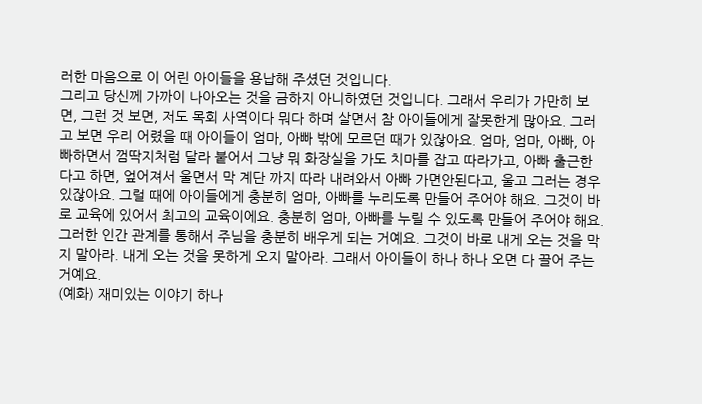러한 마음으로 이 어린 아이들을 용납해 주셨던 것입니다.
그리고 당신께 가까이 나아오는 것을 금하지 아니하였던 것입니다. 그래서 우리가 가만히 보면, 그런 것 보면, 저도 목회 사역이다 뭐다 하며 살면서 참 아이들에게 잘못한게 많아요. 그러고 보면 우리 어렸을 때 아이들이 엄마, 아빠 밖에 모르던 때가 있잖아요. 엄마, 엄마, 아빠, 아빠하면서 껌딱지처럼 달라 붙어서 그냥 뭐 화장실을 가도 치마를 잡고 따라가고, 아빠 출근한다고 하면, 엎어져서 울면서 막 계단 까지 따라 내려와서 아빠 가면안된다고, 울고 그러는 경우 있잖아요. 그럴 때에 아이들에게 충분히 엄마, 아빠를 누리도록 만들어 주어야 해요. 그것이 바로 교육에 있어서 최고의 교육이에요. 충분히 엄마, 아빠를 누릴 수 있도록 만들어 주어야 해요. 그러한 인간 관계를 통해서 주님을 충분히 배우게 되는 거예요. 그것이 바로 내게 오는 것을 막지 말아라. 내게 오는 것을 못하게 오지 말아라. 그래서 아이들이 하나 하나 오면 다 끌어 주는 거예요.
(예화) 재미있는 이야기 하나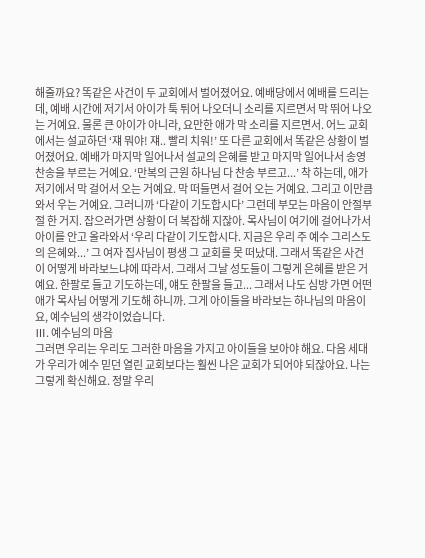해줄까요? 똑같은 사건이 두 교회에서 벌어졌어요. 예배당에서 예배를 드리는데, 예배 시간에 저기서 아이가 툭 튀어 나오더니 소리를 지르면서 막 뛰어 나오는 거예요. 물론 큰 아이가 아니라, 요만한 애가 막 소리를 지르면서. 어느 교회에서는 설교하던 ‘쟤 뭐야! 쟤.. 빨리 치워!’ 또 다른 교회에서 똑같은 상황이 벌어졌어요. 예배가 마지막 일어나서 설교의 은혜를 받고 마지막 일어나서 송영 찬송을 부르는 거예요. ‘만복의 근원 하나님 다 찬송 부르고...’ 착 하는데, 애가 저기에서 막 걸어서 오는 거예요. 막 떠들면서 걸어 오는 거예요. 그리고 이만큼 와서 우는 거예요. 그러니까 ‘다같이 기도합시다’ 그런데 부모는 마음이 안절부절 한 거지. 잡으러가면 상황이 더 복잡해 지잖아. 목사님이 여기에 걸어나가서 아이를 안고 올라와서 ‘우리 다같이 기도합시다. 지금은 우리 주 예수 그리스도의 은혜와...’ 그 여자 집사님이 평생 그 교회를 못 떠났대. 그래서 똑같은 사건이 어떻게 바라보느냐에 따라서. 그래서 그날 성도들이 그렇게 은혜를 받은 거예요. 한팔로 들고 기도하는데, 얘도 한팔을 들고... 그래서 나도 심방 가면 어떤 애가 목사님 어떻게 기도해 하니까. 그게 아이들을 바라보는 하나님의 마음이요, 예수님의 생각이었습니다.
Ⅲ. 예수님의 마음
그러면 우리는 우리도 그러한 마음을 가지고 아이들을 보아야 해요. 다음 세대가 우리가 예수 믿던 열린 교회보다는 훨씬 나은 교회가 되어야 되잖아요. 나는 그렇게 확신해요. 정말 우리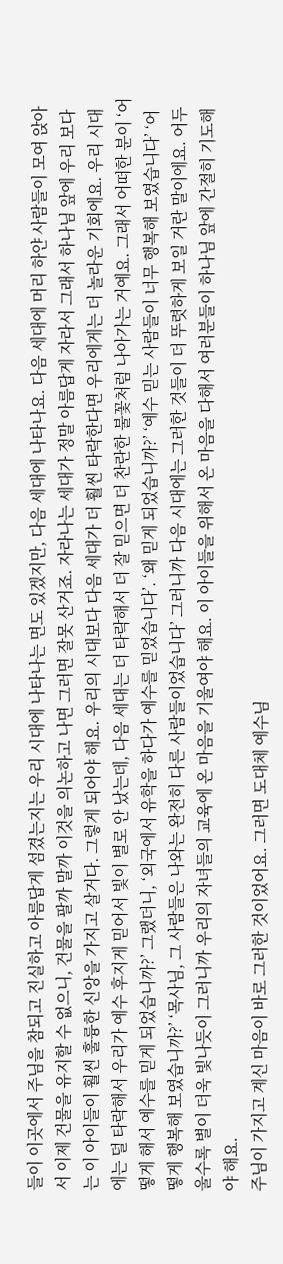들이 이곳에서 주님을 참되고 진실하고 아름답게 섬겼는지는 우리 시대에 나타나는 면도 있겠지만, 다음 세대에 나타나요. 다음 세대에 머리 하얀 사람들이 모여 앉아서 이제 건물을 유지할 수 없으니, 건물을 팔까 말까 이것을 의논하고 나면 그러면 잘못 산거죠. 자라나는 세대가 정말 아름답게 자라서 그래서 하나님 앞에 우리 보다는 이 아이들이 훨씬 훌륭한 신앙을 가지고 살거다. 그렇게 되어야 해요. 우리의 시대보다 다음 세대가 더 훨씬 타락한다면 우리에게는 더 놀라운 기회에요. 우리 시대에는 덜 타락해서 우리가 예수 후지게 믿어서 빛이 별로 안 났는데, 다음 세대는 더 타락해서 더 잘 믿으면 더 찬란한 불꽃처럼 나아가는 거예요. 그래서 어떠한 분이 ‘어떻게 해서 예수를 믿게 되었습니까?’ 그랬더니, ‘외국에서 유학을 하다가 예수를 믿었습니다’. ‘왜 믿게 되었습니까?’ ‘예수 믿는 사람들이 너무 행복해 보였습니다’ ‘어떻게 행복해 보였습니까?’ ‘목사님, 그 사람들은 나와는 완전히 다른 사람들이었습니다’ 그러니까 다음 시대에는 그러한 것들이 더 뚜렷하게 보일 거란 말이에요. 어두울수록 별이 더욱 빛나듯이 그러니까 우리의 자녀들의 교육에 온 마음을 기울여야 해요. 이 아이들을 위해서 온 마음을 다해서 여러분들이 하나님 앞에 간절히 기도해야 해요.
주님이 가지고 계신 마음이 바로 그러한 것이었어요. 그러면 도대체 예수님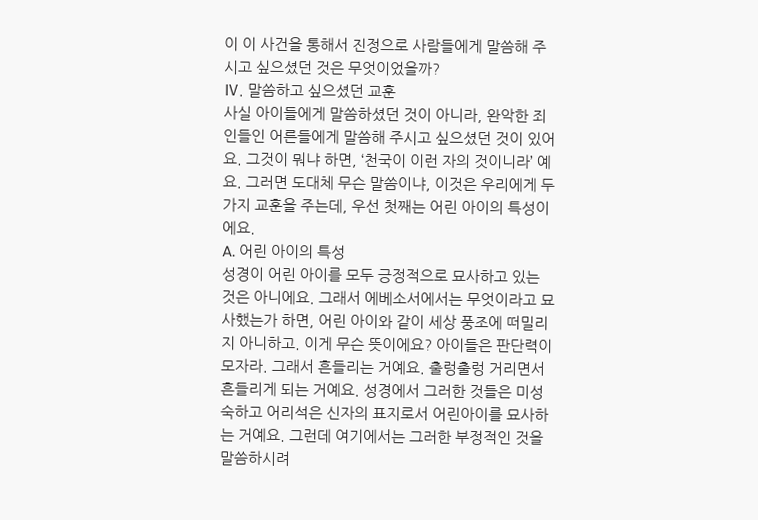이 이 사건을 통해서 진정으로 사람들에게 말씀해 주시고 싶으셨던 것은 무엇이었을까?
Ⅳ. 말씀하고 싶으셨던 교훈
사실 아이들에게 말씀하셨던 것이 아니라, 완악한 죄인들인 어른들에게 말씀해 주시고 싶으셨던 것이 있어요. 그것이 뭐냐 하면, ‘천국이 이런 자의 것이니라’ 예요. 그러면 도대체 무슨 말씀이냐, 이것은 우리에게 두 가지 교훈을 주는데, 우선 첫째는 어린 아이의 특성이에요.
A. 어린 아이의 특성
성경이 어린 아이를 모두 긍정적으로 묘사하고 있는 것은 아니에요. 그래서 에베소서에서는 무엇이라고 묘사했는가 하면, 어린 아이와 같이 세상 풍조에 떠밀리지 아니하고. 이게 무슨 뜻이에요? 아이들은 판단력이 모자라. 그래서 흔들리는 거예요. 출렁출렁 거리면서 흔들리게 되는 거예요. 성경에서 그러한 것들은 미성숙하고 어리석은 신자의 표지로서 어린아이를 묘사하는 거예요. 그런데 여기에서는 그러한 부정적인 것을 말씀하시려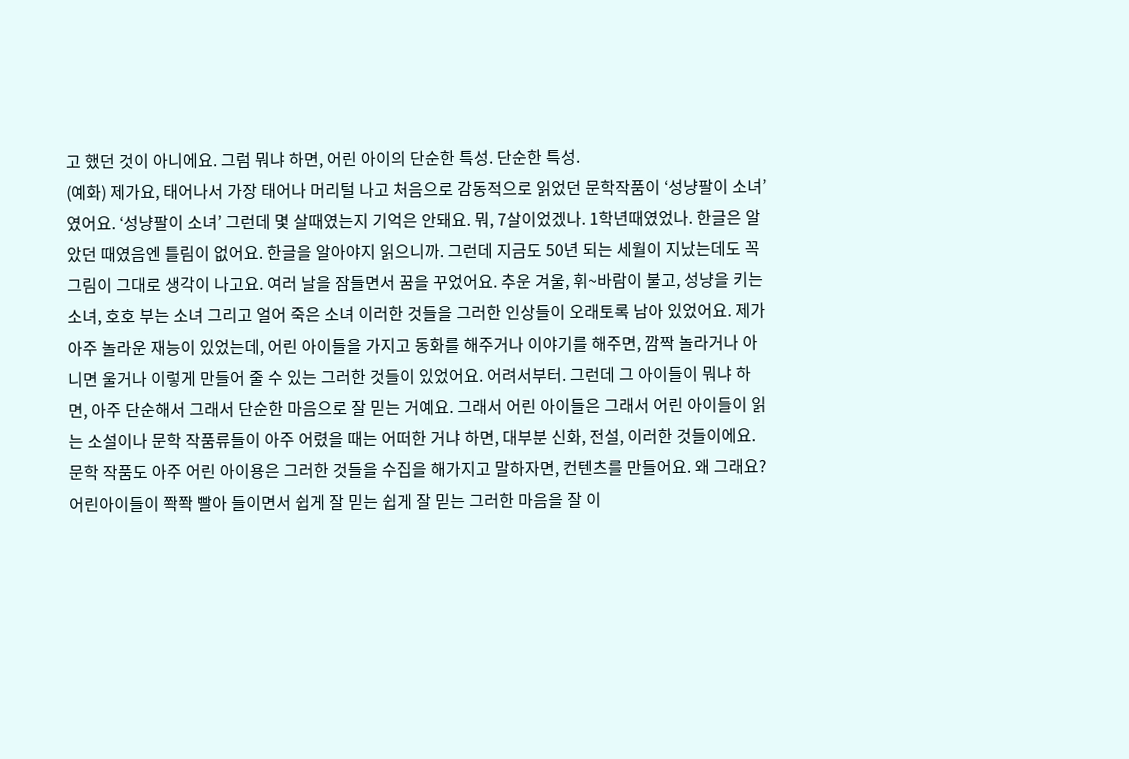고 했던 것이 아니에요. 그럼 뭐냐 하면, 어린 아이의 단순한 특성. 단순한 특성.
(예화) 제가요, 태어나서 가장 태어나 머리털 나고 처음으로 감동적으로 읽었던 문학작품이 ‘성냥팔이 소녀’였어요. ‘성냥팔이 소녀’ 그런데 몇 살때였는지 기억은 안돼요. 뭐, 7살이었겠나. 1학년때였었나. 한글은 알았던 때였음엔 틀림이 없어요. 한글을 알아야지 읽으니까. 그런데 지금도 50년 되는 세월이 지났는데도 꼭 그림이 그대로 생각이 나고요. 여러 날을 잠들면서 꿈을 꾸었어요. 추운 겨울, 휘~바람이 불고, 성냥을 키는 소녀, 호호 부는 소녀 그리고 얼어 죽은 소녀 이러한 것들을 그러한 인상들이 오래토록 남아 있었어요. 제가 아주 놀라운 재능이 있었는데, 어린 아이들을 가지고 동화를 해주거나 이야기를 해주면, 깜짝 놀라거나 아니면 울거나 이렇게 만들어 줄 수 있는 그러한 것들이 있었어요. 어려서부터. 그런데 그 아이들이 뭐냐 하면, 아주 단순해서 그래서 단순한 마음으로 잘 믿는 거예요. 그래서 어린 아이들은 그래서 어린 아이들이 읽는 소설이나 문학 작품류들이 아주 어렸을 때는 어떠한 거냐 하면, 대부분 신화, 전설, 이러한 것들이에요. 문학 작품도 아주 어린 아이용은 그러한 것들을 수집을 해가지고 말하자면, 컨텐츠를 만들어요. 왜 그래요? 어린아이들이 쫙쫙 빨아 들이면서 쉽게 잘 믿는 쉽게 잘 믿는 그러한 마음을 잘 이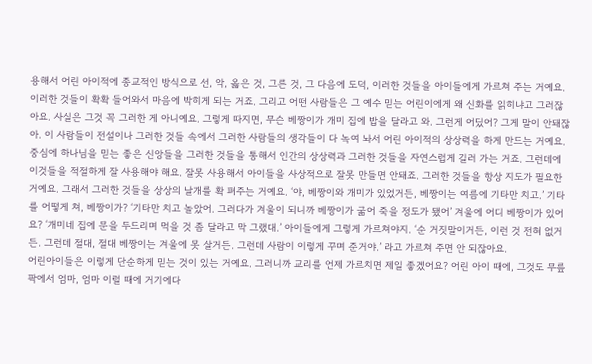용해서 어린 아이적에 종교적인 방식으로 선, 악, 옳은 것, 그른 것, 그 다음에 도덕, 이러한 것들을 아이들에게 가르쳐 주는 거예요. 이러한 것들이 확확 들어와서 마음에 박히게 되는 거죠. 그리고 어떤 사람들은 그 예수 믿는 어린이에게 왜 신화를 읽히냐고 그러잖아요. 사실은 그것 꼭 그러한 게 아니예요. 그렇게 따지면, 무슨 베짱이가 개미 집에 밥을 달라고 와. 그런게 어딨어? 그게 말이 안돼잖아. 이 사람들이 전설이나 그러한 것들 속에서 그러한 사람들의 생각들이 다 녹여 놔서 어린 아이적의 상상력을 하게 만드는 거예요. 중심에 하나님을 믿는 좋은 신앙들을 그러한 것들을 통해서 인간의 상상력과 그러한 것들을 자연스럽게 길러 가는 거죠. 그런데에 이것들을 적절하게 잘 사용해야 해요. 잘못 사용해서 아이들을 사상적으로 잘못 만들면 안돼죠. 그러한 것들을 항상 지도가 필요한 거예요. 그래서 그러한 것들을 상상의 날개를 확 펴주는 거예요. ‘야, 베짱이와 개미가 있었거든, 베짱이는 여름에 기타만 치고.’ 기타를 어떻게 쳐, 베짱이가? ‘기타만 치고 놀았어. 그러다가 겨울이 되니까 베짱이가 굶어 죽을 정도가 됐어’ 겨울에 어디 베짱이가 있어요? ‘개미네 집에 문을 두드리며 먹을 것 좀 달라고 막 그랬대.’ 아이들에게 그렇게 가르쳐야지. ‘순 거짓말이거든, 이런 것 전혀 없거든. 그런데 절대, 절대 베짱이는 겨울에 못 살거든. 그런데 사람이 이렇게 꾸며 준거야.’ 라고 가르쳐 주면 안 되잖아요.
어린아이들은 이렇게 단순하게 믿는 것이 있는 거예요. 그러니까 교리를 언제 가르치면 제일 좋겠어요? 어린 아이 때에, 그것도 무릎 팍에서 엄마, 엄마 이럴 때에 거기에다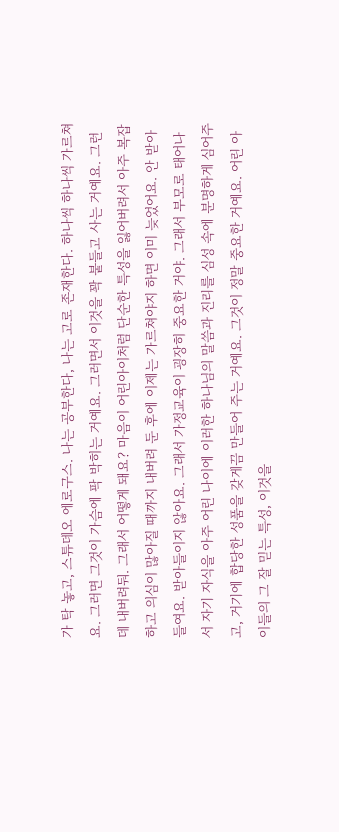가 탁 놓고, 스튜데오 에로구스. 나는 공부한다, 나는 고로 존재한다. 하나씩 하나씩 가르쳐요. 그러면 그것이 가슴에 팍 박히는 거예요. 그러면서 이것을 꽉 붙들고 사는 거예요. 그런데 내버려둬. 그래서 어떻게 돼요? 마음이 어린아이처럼 단순한 특성을 잃어버려서 아주 복잡하고 의심이 많아질 때까지 내버려 둔 후에 이제는 가르쳐야지 하면 이미 늦었어요. 안 받아 들여요. 받아들이지 않아요. 그래서 가정교육이 굉장히 중요한 거야. 그래서 부모로 태어나서 자기 자식을 아주 어린 나이에 이러한 하나님의 말씀과 진리를 심성 속에 분명하게 심어주고, 거기에 합당한 성품을 갖게끔 만들어 주는 거예요. 그것이 정말 중요한 거예요. 어린 아이들의 그 잘 믿는 특성, 이것을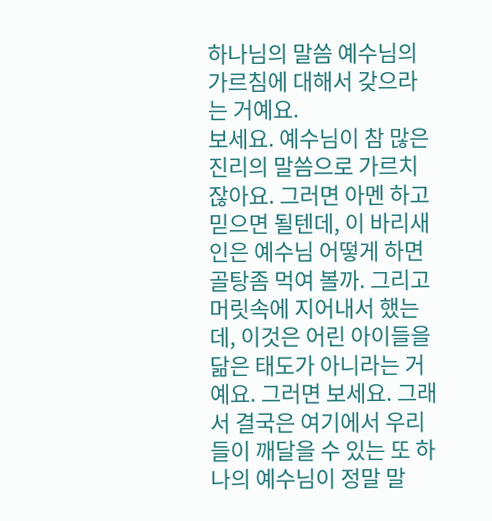하나님의 말씀 예수님의 가르침에 대해서 갖으라는 거예요.
보세요. 예수님이 참 많은 진리의 말씀으로 가르치잖아요. 그러면 아멘 하고 믿으면 될텐데, 이 바리새인은 예수님 어떻게 하면 골탕좀 먹여 볼까. 그리고 머릿속에 지어내서 했는데, 이것은 어린 아이들을 닮은 태도가 아니라는 거예요. 그러면 보세요. 그래서 결국은 여기에서 우리들이 깨달을 수 있는 또 하나의 예수님이 정말 말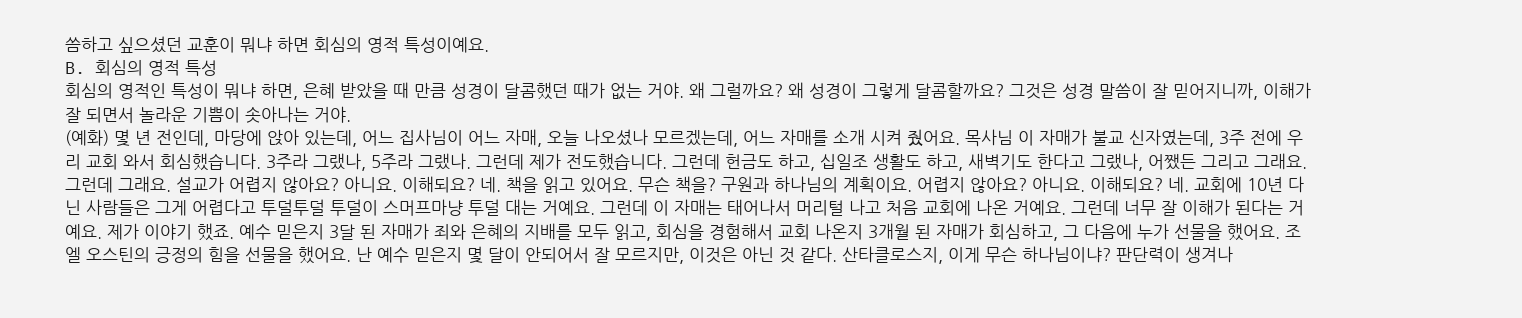씀하고 싶으셨던 교훈이 뭐냐 하면 회심의 영적 특성이예요.
B. 회심의 영적 특성
회심의 영적인 특성이 뭐냐 하면, 은혜 받았을 때 만큼 성경이 달콤했던 때가 없는 거야. 왜 그럴까요? 왜 성경이 그렇게 달콤할까요? 그것은 성경 말씀이 잘 믿어지니까, 이해가 잘 되면서 놀라운 기쁨이 솟아나는 거야.
(예화) 몇 년 전인데, 마당에 앉아 있는데, 어느 집사님이 어느 자매, 오늘 나오셨나 모르겠는데, 어느 자매를 소개 시켜 줬어요. 목사님 이 자매가 불교 신자였는데, 3주 전에 우리 교회 와서 회심했습니다. 3주라 그랬나, 5주라 그랬나. 그런데 제가 전도했습니다. 그런데 헌금도 하고, 십일조 생활도 하고, 새벽기도 한다고 그랬나, 어쨌든 그리고 그래요. 그런데 그래요. 설교가 어렵지 않아요? 아니요. 이해되요? 네. 책을 읽고 있어요. 무슨 책을? 구원과 하나님의 계획이요. 어렵지 않아요? 아니요. 이해되요? 네. 교회에 10년 다닌 사람들은 그게 어렵다고 투덜투덜 투덜이 스머프마냥 투덜 대는 거예요. 그런데 이 자매는 태어나서 머리털 나고 처음 교회에 나온 거예요. 그런데 너무 잘 이해가 된다는 거예요. 제가 이야기 했죠. 예수 믿은지 3달 된 자매가 죄와 은혜의 지배를 모두 읽고, 회심을 경험해서 교회 나온지 3개월 된 자매가 회심하고, 그 다음에 누가 선물을 했어요. 조엘 오스틴의 긍정의 힘을 선물을 했어요. 난 예수 믿은지 몇 달이 안되어서 잘 모르지만, 이것은 아닌 것 같다. 산타클로스지, 이게 무슨 하나님이냐? 판단력이 생겨나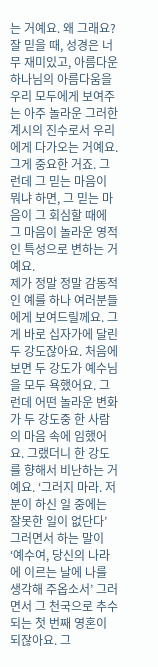는 거예요. 왜 그래요? 잘 믿을 때, 성경은 너무 재미있고, 아름다운 하나님의 아름다움을 우리 모두에게 보여주는 아주 놀라운 그러한 계시의 진수로서 우리에게 다가오는 거예요. 그게 중요한 거죠. 그런데 그 믿는 마음이 뭐냐 하면, 그 믿는 마음이 그 회심할 때에 그 마음이 놀라운 영적인 특성으로 변하는 거예요.
제가 정말 정말 감동적인 예를 하나 여러분들에게 보여드릴께요. 그게 바로 십자가에 달린 두 강도잖아요. 처음에 보면 두 강도가 예수님을 모두 욕했어요. 그런데 어떤 놀라운 변화가 두 강도중 한 사람의 마음 속에 임했어요. 그랬더니 한 강도를 향해서 비난하는 거예요. ‘그러지 마라. 저분이 하신 일 중에는 잘못한 일이 없단다’ 그러면서 하는 말이 ‘예수여, 당신의 나라에 이르는 날에 나를 생각해 주옵소서’ 그러면서 그 천국으로 추수되는 첫 번째 영혼이 되잖아요. 그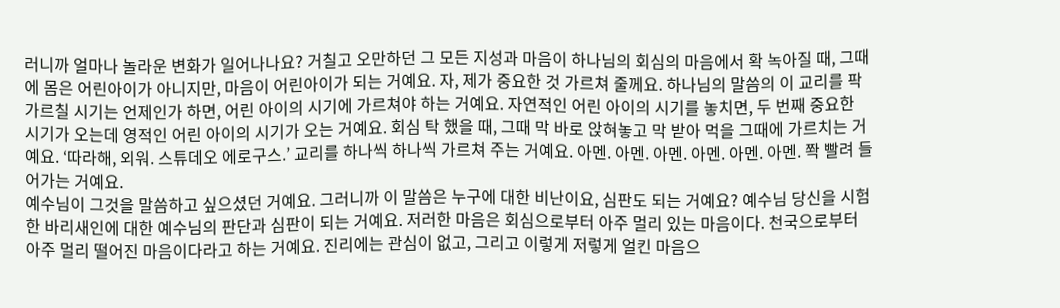러니까 얼마나 놀라운 변화가 일어나나요? 거칠고 오만하던 그 모든 지성과 마음이 하나님의 회심의 마음에서 확 녹아질 때, 그때에 몸은 어린아이가 아니지만, 마음이 어린아이가 되는 거예요. 자, 제가 중요한 것 가르쳐 줄께요. 하나님의 말씀의 이 교리를 팍 가르칠 시기는 언제인가 하면, 어린 아이의 시기에 가르쳐야 하는 거예요. 자연적인 어린 아이의 시기를 놓치면, 두 번째 중요한 시기가 오는데 영적인 어린 아이의 시기가 오는 거예요. 회심 탁 했을 때, 그때 막 바로 앉혀놓고 막 받아 먹을 그때에 가르치는 거예요. ‘따라해, 외워. 스튜데오 에로구스.’ 교리를 하나씩 하나씩 가르쳐 주는 거예요. 아멘. 아멘. 아멘. 아멘. 아멘. 아멘. 쫙 빨려 들어가는 거예요.
예수님이 그것을 말씀하고 싶으셨던 거예요. 그러니까 이 말씀은 누구에 대한 비난이요, 심판도 되는 거예요? 예수님 당신을 시험한 바리새인에 대한 예수님의 판단과 심판이 되는 거예요. 저러한 마음은 회심으로부터 아주 멀리 있는 마음이다. 천국으로부터 아주 멀리 떨어진 마음이다라고 하는 거예요. 진리에는 관심이 없고, 그리고 이렇게 저렇게 얼킨 마음으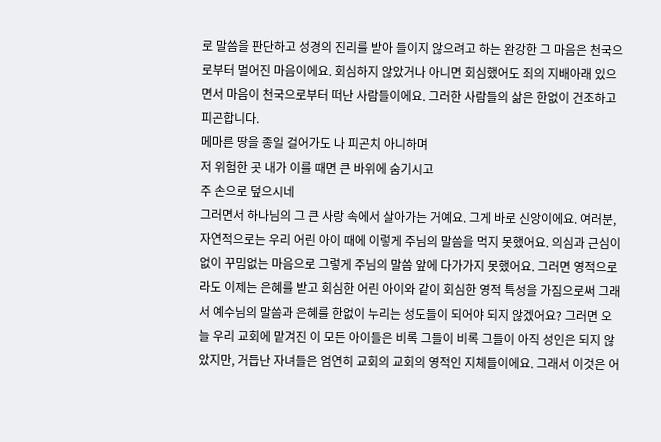로 말씀을 판단하고 성경의 진리를 받아 들이지 않으려고 하는 완강한 그 마음은 천국으로부터 멀어진 마음이에요. 회심하지 않았거나 아니면 회심했어도 죄의 지배아래 있으면서 마음이 천국으로부터 떠난 사람들이에요. 그러한 사람들의 삶은 한없이 건조하고 피곤합니다.
메마른 땅을 종일 걸어가도 나 피곤치 아니하며
저 위험한 곳 내가 이를 때면 큰 바위에 숨기시고
주 손으로 덮으시네
그러면서 하나님의 그 큰 사랑 속에서 살아가는 거예요. 그게 바로 신앙이에요. 여러분, 자연적으로는 우리 어린 아이 때에 이렇게 주님의 말씀을 먹지 못했어요. 의심과 근심이 없이 꾸밈없는 마음으로 그렇게 주님의 말씀 앞에 다가가지 못했어요. 그러면 영적으로라도 이제는 은혜를 받고 회심한 어린 아이와 같이 회심한 영적 특성을 가짐으로써 그래서 예수님의 말씀과 은혜를 한없이 누리는 성도들이 되어야 되지 않겠어요? 그러면 오늘 우리 교회에 맡겨진 이 모든 아이들은 비록 그들이 비록 그들이 아직 성인은 되지 않았지만, 거듭난 자녀들은 엄연히 교회의 교회의 영적인 지체들이에요. 그래서 이것은 어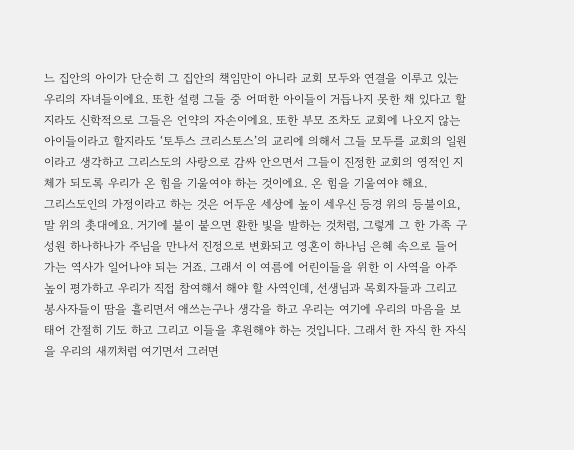느 집안의 아이가 단순히 그 집안의 책임만이 아니라 교회 모두와 연결을 이루고 있는 우리의 자녀들이에요. 또한 설령 그들 중 어떠한 아이들이 거듭나지 못한 채 있다고 할지라도 신학적으로 그들은 언약의 자손이에요. 또한 부모 조차도 교회에 나오지 않는 아이들이라고 할지라도 ‘토투스 크리스토스’의 교리에 의해서 그들 모두를 교회의 일원이라고 생각하고 그리스도의 사랑으로 감싸 안으면서 그들이 진정한 교회의 영적인 지체가 되도록 우리가 온 힘을 기울여야 하는 것이에요. 온 힘을 기울여야 해요.
그리스도인의 가정이라고 하는 것은 어두운 세상에 높이 세우신 등경 위의 등불이요, 말 위의 촛대에요. 거기에 불이 붙으면 환한 빛을 발하는 것처럼, 그렇게 그 한 가족 구성원 하나하나가 주님을 만나서 진정으로 변화되고 영혼이 하나님 은혜 속으로 들어가는 역사가 일어나야 되는 거죠. 그래서 이 여름에 어린이들을 위한 이 사역을 아주 높이 평가하고 우리가 직접 참여해서 해야 할 사역인데, 선생님과 목회자들과 그리고 봉사자들이 땀을 흘리면서 애쓰는구나 생각을 하고 우리는 여기에 우리의 마음을 보태어 간절히 기도 하고 그리고 이들을 후원해야 하는 것입니다. 그래서 한 자식 한 자식을 우리의 새끼처럼 여기면서 그러면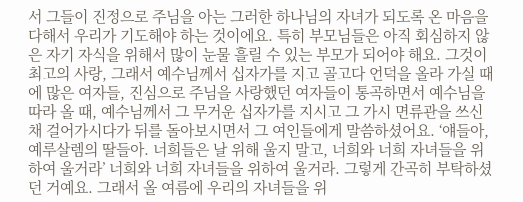서 그들이 진정으로 주님을 아는 그러한 하나님의 자녀가 되도록 온 마음을 다해서 우리가 기도해야 하는 것이에요. 특히 부모님들은 아직 회심하지 않은 자기 자식을 위해서 많이 눈물 흘릴 수 있는 부모가 되어야 해요. 그것이 최고의 사랑, 그래서 예수님께서 십자가를 지고 골고다 언덕을 올라 가실 때에 많은 여자들, 진심으로 주님을 사랑했던 여자들이 통곡하면서 예수님을 따라 올 때, 예수님께서 그 무거운 십자가를 지시고 그 가시 면류관을 쓰신 채 걸어가시다가 뒤를 돌아보시면서 그 여인들에게 말씀하셨어요. ‘얘들아, 예루살렘의 딸들아. 너희들은 날 위해 울지 말고, 너희와 너희 자녀들을 위하여 울거라’ 너희와 너희 자녀들을 위하여 울거라. 그렇게 간곡히 부탁하셨던 거예요. 그래서 올 여름에 우리의 자녀들을 위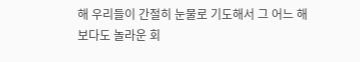해 우리들이 간절히 눈물로 기도해서 그 어느 해 보다도 놀라운 회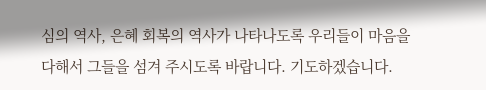심의 역사, 은혜 회복의 역사가 나타나도록 우리들이 마음을 다해서 그들을 섬겨 주시도록 바랍니다. 기도하겠습니다.